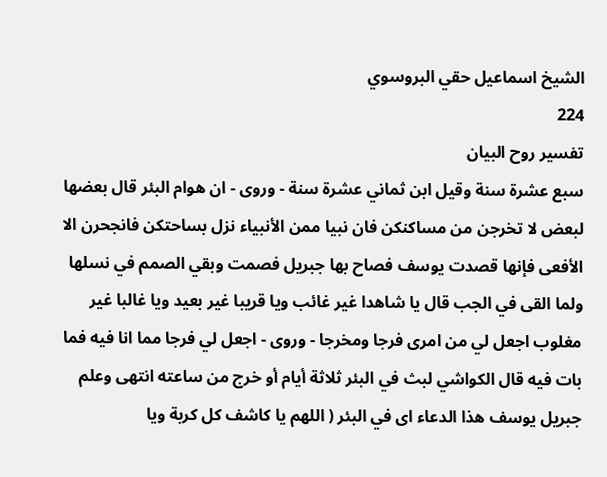الشيخ اسماعيل حقي البروسوي
224
تفسير روح البيان
سبع عشرة سنة وقيل ابن ثماني عشرة سنة - وروى - ان هوام البئر قال بعضها لبعض لا تخرجن من مساكنكن فان نبيا ممن الأنبياء نزل بساحتكن فانجحرن الا الأفعى فإنها قصدت يوسف فصاح بها جبريل فصمت وبقي الصمم في نسلها ولما القى في الجب قال يا شاهدا غير غائب ويا قريبا غير بعيد ويا غالبا غير مغلوب اجعل لي من امرى فرجا ومخرجا - وروى - اجعل لي فرجا مما انا فيه فما بات فيه قال الكواشي لبث في البئر ثلاثة أيام أو خرج من ساعته انتهى وعلم جبريل يوسف هذا الدعاء اى في البئر ( اللهم يا كاشف كل كربة ويا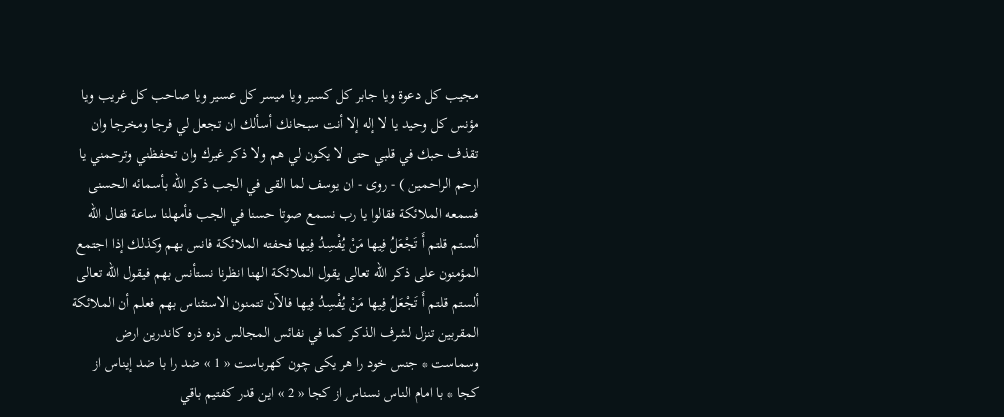مجيب كل دعوة ويا جابر كل كسير ويا ميسر كل عسير ويا صاحب كل غريب ويا مؤنس كل وحيد يا لا إله إلا أنت سبحانك أسألك ان تجعل لي فرجا ومخرجا وان تقذف حبك في قلبي حتى لا يكون لي هم ولا ذكر غيرك وان تحفظني وترحمني يا ارحم الراحمين ) - روى - ان يوسف لما القى في الجب ذكر اللّه بأسمائه الحسنى فسمعه الملائكة فقالوا يا رب نسمع صوتا حسنا في الجب فأمهلنا ساعة فقال اللّه ألستم قلتم أَ تَجْعَلُ فِيها مَنْ يُفْسِدُ فِيها فحفته الملائكة فانس بهم وكذلك إذا اجتمع المؤمنون على ذكر اللّه تعالى يقول الملائكة الهنا انظرنا نستأنس بهم فيقول اللّه تعالى ألستم قلتم أَ تَجْعَلُ فِيها مَنْ يُفْسِدُ فِيها فالآن تتمنون الاستئناس بهم فعلم أن الملائكة المقربين تنزل لشرف الذكر كما في نفائس المجالس ذره ذره كاندرين ارض وسماست * جنس خود را هر يكى چون كهرباست « 1 » ضد را با ضد إيناس از كجا * با امام الناس نسناس از كجا « 2 » اين قدر كفتيم باقي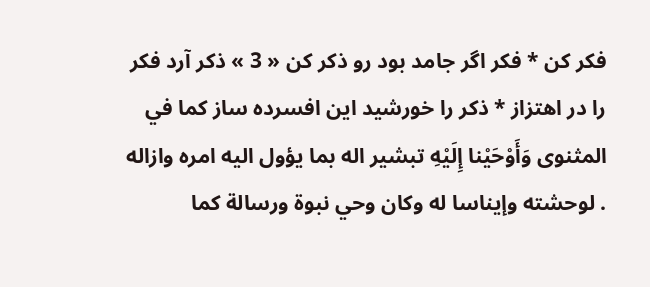فكر كن * فكر اگر جامد بود رو ذكر كن « 3 » ذكر آرد فكر را در اهتزاز * ذكر را خورشيد اين افسرده ساز كما في المثنوى وَأَوْحَيْنا إِلَيْهِ تبشير اله بما يؤول اليه امره وازاله . لوحشته وإيناسا له وكان وحي نبوة ورسالة كما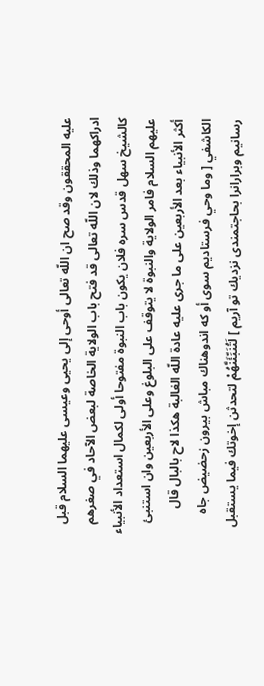عليه المحققون وقد صح ان اللّه تعالى أوحى إلى يحيى وعيسى عليهما السلام قبل ادراكهما وذلك لان اللّه تعالى قد فتح باب الولاية الخاصة لبعض الآحاد في صغرهم كالشيخ سهل قدس سره فلان يكون باب النبوة مفتوحا أولى لكمال استعداد الأنبياء عليهم السلام فامر الولاية والنبوة لا يتوقف على البلوغ وعلى الأربعين وان استنبئ أكثر الأنبياء بعد الأربعين على ما جرى عليه عادة اللّه الغالبة هكذا لاح بالبال قال الكاشفي [ وما وحي فرستاديم سوى أو كه اندوهناك مباش بيرون زحضيض جاه رسانيم وبرارانرا بحاجتمندى نزديك تو آريم ] لَتُنَبِّئَنَّهُمْ لتحدثن إخوتك فيما يستقبل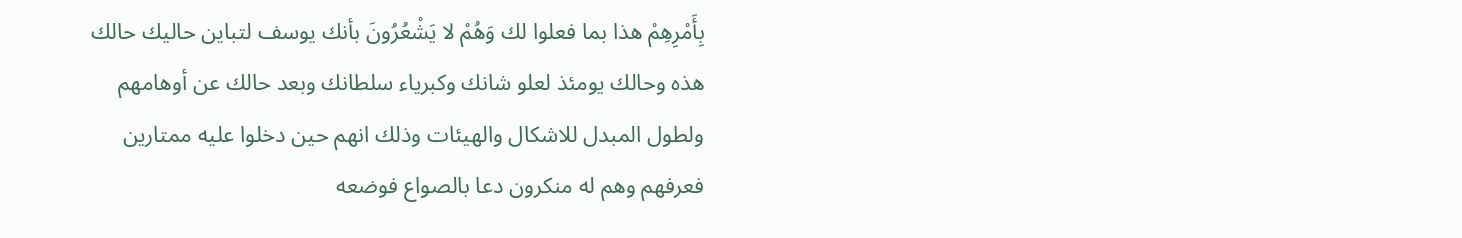بِأَمْرِهِمْ هذا بما فعلوا لك وَهُمْ لا يَشْعُرُونَ بأنك يوسف لتباين حاليك حالك هذه وحالك يومئذ لعلو شانك وكبرياء سلطانك وبعد حالك عن أوهامهم ولطول المبدل للاشكال والهيئات وذلك انهم حين دخلوا عليه ممتارين فعرفهم وهم له منكرون دعا بالصواع فوضعه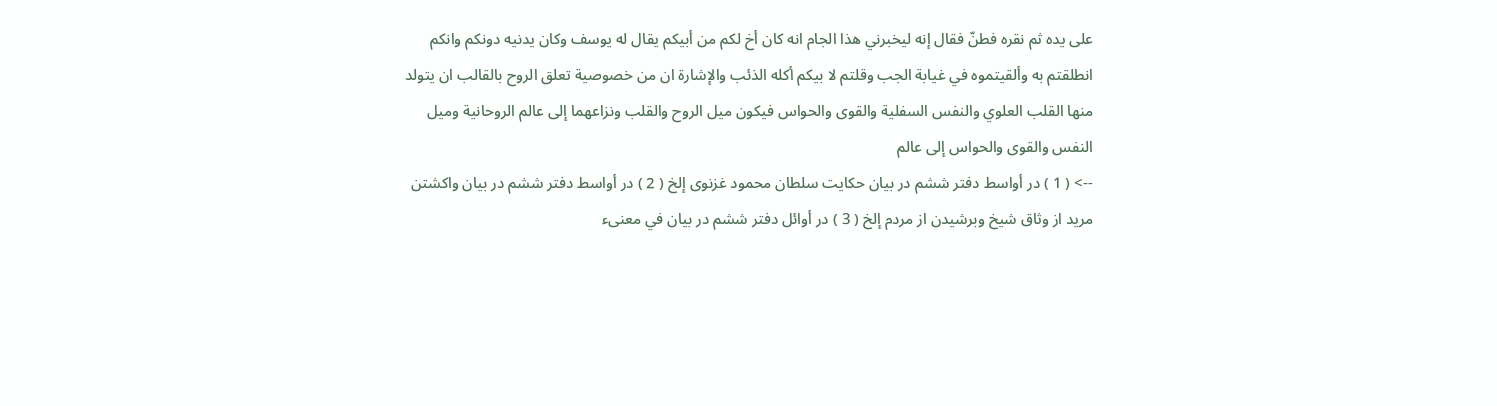على يده ثم نقره فطنّ فقال إنه ليخبرني هذا الجام انه كان أخ لكم من أبيكم يقال له يوسف وكان يدنيه دونكم وانكم انطلقتم به وألقيتموه في غيابة الجب وقلتم لا بيكم أكله الذئب والإشارة ان من خصوصية تعلق الروح بالقالب ان يتولد منها القلب العلوي والنفس السفلية والقوى والحواس فيكون ميل الروح والقلب ونزاعهما إلى عالم الروحانية وميل النفس والقوى والحواس إلى عالم
--> ( 1 ) در أواسط دفتر ششم در بيان حكايت سلطان محمود غزنوى إلخ ( 2 ) در أواسط دفتر ششم در بيان واكشتن مريد از وثاق شيخ وبرشيدن از مردم إلخ ( 3 ) در أوائل دفتر ششم در بيان في معنىء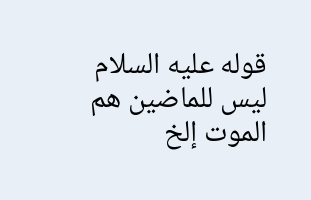قوله عليه السلام ليس للماضين هم الموت إلخ